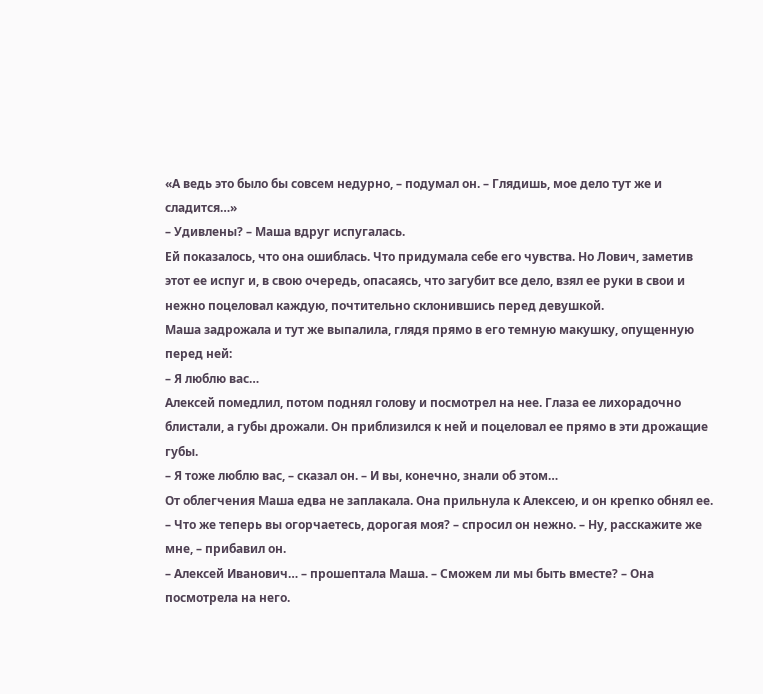«А ведь это было бы совсем недурно, – подумал он. – Глядишь, мое дело тут же и сладится…»
– Удивлены? – Маша вдруг испугалась.
Ей показалось, что она ошиблась. Что придумала себе его чувства. Но Лович, заметив этот ее испуг и, в свою очередь, опасаясь, что загубит все дело, взял ее руки в свои и нежно поцеловал каждую, почтительно склонившись перед девушкой.
Маша задрожала и тут же выпалила, глядя прямо в его темную макушку, опущенную перед ней:
– Я люблю вас…
Алексей помедлил, потом поднял голову и посмотрел на нее. Глаза ее лихорадочно блистали, а губы дрожали. Он приблизился к ней и поцеловал ее прямо в эти дрожащие губы.
– Я тоже люблю вас, – сказал он. – И вы, конечно, знали об этом…
От облегчения Маша едва не заплакала. Она прильнула к Алексею, и он крепко обнял ее.
– Что же теперь вы огорчаетесь, дорогая моя? – спросил он нежно. – Ну, расскажите же мне, – прибавил он.
– Алексей Иванович… – прошептала Маша. – Сможем ли мы быть вместе? – Она посмотрела на него.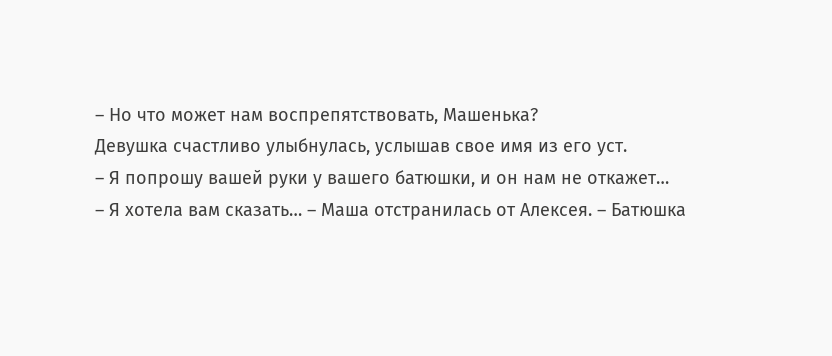– Но что может нам воспрепятствовать, Машенька?
Девушка счастливо улыбнулась, услышав свое имя из его уст.
– Я попрошу вашей руки у вашего батюшки, и он нам не откажет…
– Я хотела вам сказать… – Маша отстранилась от Алексея. – Батюшка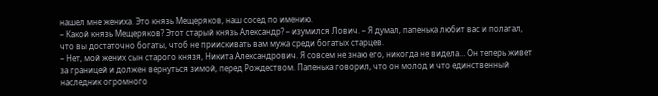нашел мне жениха. Это князь Мещеряков, наш сосед по имению.
– Какой князь Мещеряков? Этот старый князь Александр? – изумился Лович. – Я думал, папенька любит вас и полагал, что вы достаточно богаты, чтоб не приискивать вам мужа среди богатых старцев.
– Нет, мой жених сын старого князя, Никита Александрович. Я совсем не знаю его, никогда не видела… Он теперь живет за границей и должен вернуться зимой, перед Рождеством. Папенька говорил, что он молод и что единственный наследник огромного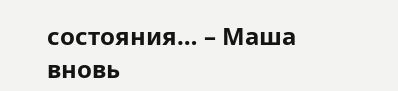состояния… – Маша вновь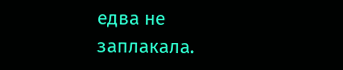едва не заплакала.